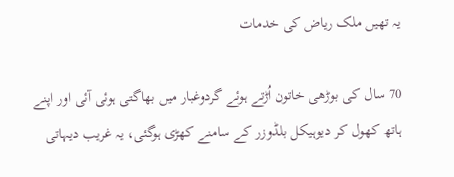یہ تھیں ملک ریاض کی خدمات

70 سال کی بوڑھی خاتون اُڑتے ہوئے گردوغبار میں بھاگتی ہوئی آئی اور اپنے ہاتھ کھول کر دیوہیکل بلڈوزر کے سامنے کھڑی ہوگئی، یہ غریب دیہاتی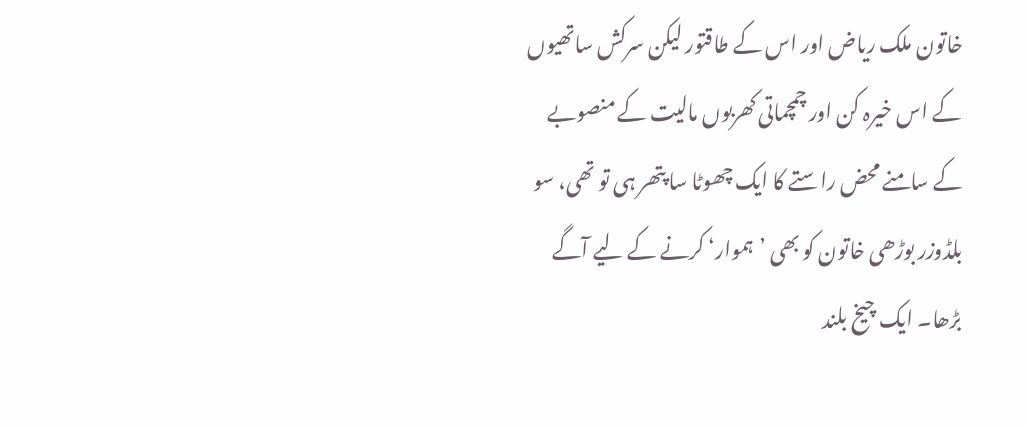خاتون ملک ریاض اور اس کے طاقتور لیکن سرکش ساتھیوں کے اس خیرہ کن اور چمچماتی کھربوں مالیت کے منصوبے کے سامنے محض راستے کا ایک چھوٹا سا پتھر ہی تو تھی، سو بلڈوزر بوڑھی خاتون کو بھی ’ہموار‘ کرنے کے لیے آگے بڑھا۔ ایک چیخ بلند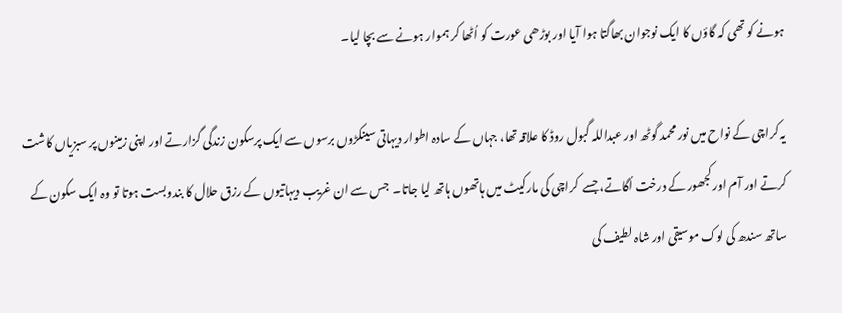ہونے کو تھی کہ گاؤں کا ایک نوجوان بھاگتا ہوا آیا اور بوڑھی عورت کو اُٹھا کر ہموار ہونے سے بچا لیا۔

یہ کراچی کے نواح میں نور محمد گوٹھ اور عبداللہ گبول روڈ کا علاقہ تھا، جہاں کے سادہ اطوار دیہاتی سینکڑوں برسوں سے ایک پرسکون زندگی گزارتے اور اپنی زمینوں پر سبزیاں کاشت کرتے اور آم اور کجھور کے درخت اُگاتے، جسے  کراچی کی مارکیٹ میں ہاتھوں ہاتھ لیا جاتا۔  جس سے ان غریب دیہاتیوں کے رزق حلال کا بندوبست ہوتا تو وہ ایک سکون کے ساتھ سندھ کی لوک موسیقی اور شاہ لطیف کی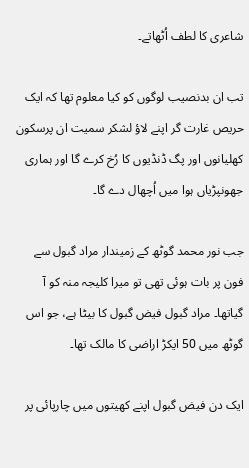شاعری کا لطف اُٹھاتے۔

تب ان بدنصیب لوگوں کو کیا معلوم تھا کہ ایک حریص غارت گر اپنے لاؤ لشکر سمیت ان پرسکون کھلیانوں اور پگ ڈنڈیوں کا رُخ کرے گا اور ہماری جھونپڑیاں ہوا میں اُچھال دے گا۔

جب نور محمد گوٹھ کے زمیندار مراد گبول سے فون پر بات ہوئی تھی تو میرا کلیجہ منہ کو آ گیاتھا۔ مراد گبول فیض گبول کا بیٹا ہے، جو اس گوٹھ میں 50 ایکڑ اراضی کا مالک تھا۔

ایک دن فیض گبول اپنے کھیتوں میں چارپائی پر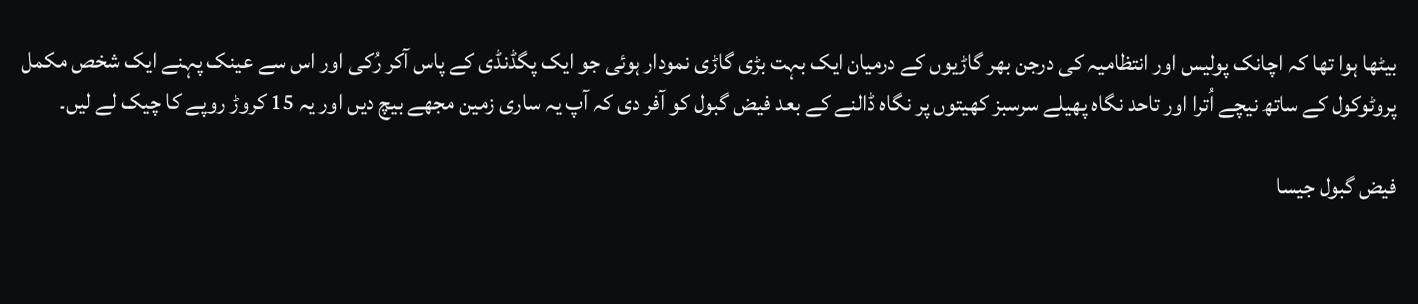بیٹھا ہوا تھا کہ اچانک پولیس اور انتظامیہ کی درجن بھر گاڑیوں کے درمیان ایک بہت بڑی گاڑی نمودار ہوئی جو ایک پگڈنڈی کے پاس آکر رُکی اور اس سے عینک پہنے ایک شخص مکمل پروٹوکول کے ساتھ نیچے اُترا اور تاحد نگاہ پھیلے سرسبز کھیتوں پر نگاہ ڈالنے کے بعد فیض گبول کو آفر دی کہ آپ یہ ساری زمین مجھے بیچ دیں اور یہ 15 کروڑ روپے کا چیک لے لیں۔

فیض گبول جیسا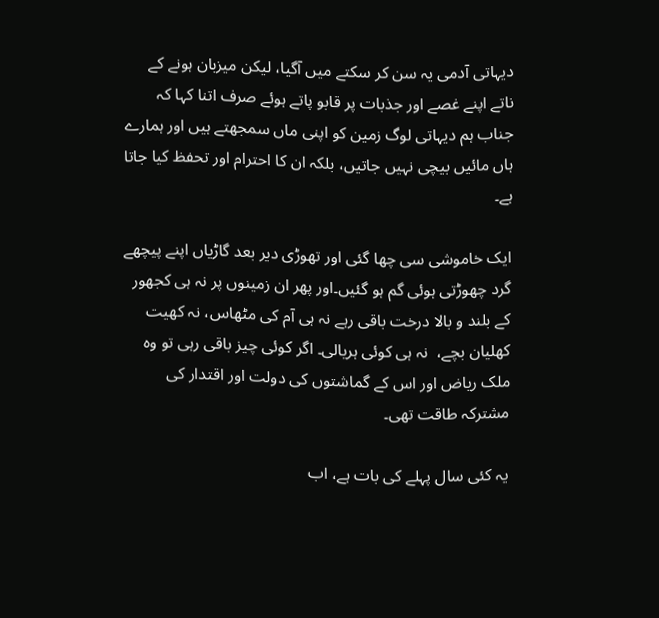دیہاتی آدمی یہ سن کر سکتے میں آگیا، لیکن میزبان ہونے کے ناتے اپنے غصے اور جذبات پر قابو پاتے ہوئے صرف اتنا کہا کہ جناب ہم دیہاتی لوگ زمین کو اپنی ماں سمجھتے ہیں اور ہمارے ہاں مائیں بیچی نہیں جاتیں، بلکہ ان کا احترام اور تحفظ کیا جاتا ہے۔

ایک خاموشی سی چھا گئی اور تھوڑی دیر بعد گاڑیاں اپنے پیچھے گرد چھوڑتی ہوئی گم ہو گئیں۔اور پھر ان زمینوں پر نہ ہی کجھور کے بلند و بالا درخت باقی رہے نہ ہی آم کی مٹھاس، نہ کھیت کھلیان بچے،  نہ ہی کوئی ہریالی۔ اگر کوئی چیز باقی رہی تو وہ ملک ریاض اور اس کے گماشتوں کی دولت اور اقتدار کی مشترکہ طاقت تھی۔

یہ کئی سال پہلے کی بات ہے، اب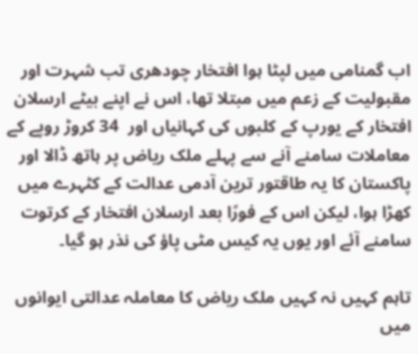اب گمنامی میں لپٹا ہوا افتخار چودھری تب شہرت اور مقبولیت کے زعم میں مبتلا تھا، اس نے اپنے بیٹے ارسلان افتخار کے یورپ کے کلبوں کی کہانیاں اور  34 کروڑ روپے کے معاملات سامنے آنے سے پہلے ملک ریاض پر ہاتھ ڈالا اور پاکستان کا یہ طاقتور ترین آدمی عدالت کے کٹہرے میں کھڑا ہوا، لیکن اس کے فورًا بعد ارسلان افتخار کے کرتوت سامنے آئے اور یوں یہ کیس مٹی پاؤ کی نذر ہو گیا۔

تاہم کہیں نہ کہیں ملک ریاض کا معاملہ عدالتی ایوانوں میں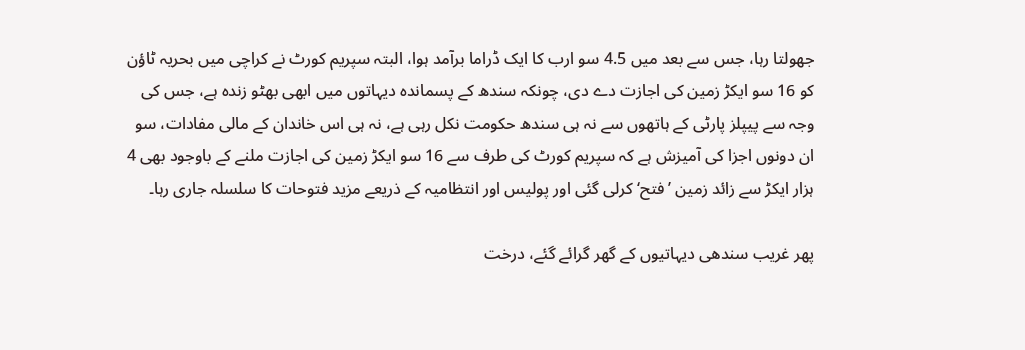جھولتا رہا، جس سے بعد میں 4.5 سو ارب کا ایک ڈراما برآمد ہوا، البتہ سپریم کورٹ نے کراچی میں بحریہ ٹاؤن کو 16 سو ایکڑ زمین کی اجازت دے دی، چونکہ سندھ کے پسماندہ دیہاتوں میں ابھی بھٹو زندہ ہے، جس کی وجہ سے پیپلز پارٹی کے ہاتھوں سے نہ ہی سندھ حکومت نکل رہی ہے، نہ ہی اس خاندان کے مالی مفادات، سو ان دونوں اجزا کی آمیزش ہے کہ سپریم کورٹ کی طرف سے 16 سو ایکڑ زمین کی اجازت ملنے کے باوجود بھی 4 ہزار ایکڑ سے زائد زمین ’فتح‘ کرلی گئی اور پولیس اور انتظامیہ کے ذریعے مزید فتوحات کا سلسلہ جاری رہا۔

پھر غریب سندھی دیہاتیوں کے گھر گرائے گئے، درخت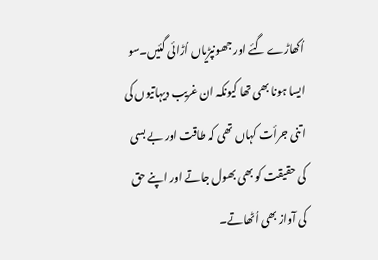اُکھاڑے گئے اور جھونپڑیاں اُڑائی گئیں۔سو ایسا ہونا بھی تھا کیونکہ ان غریب دیہاتیوں کی اتنی جرأت کہاں تھی کہ طاقت اور بے بسی کی حقیقت کو بھی بھول جاتے اور اپنے حق کی آواز بھی اُٹھاتے۔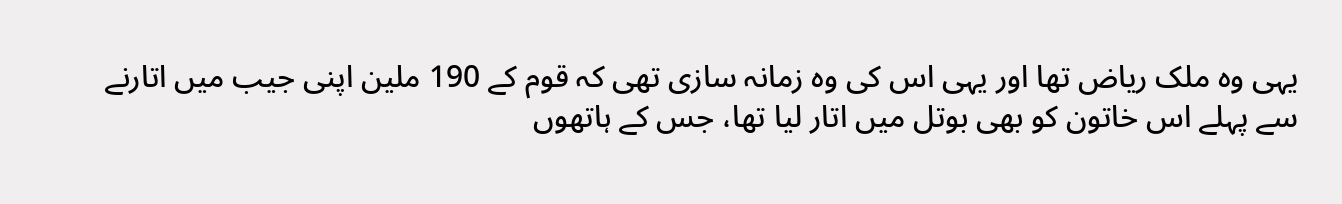یہی وہ ملک ریاض تھا اور یہی اس کی وہ زمانہ سازی تھی کہ قوم کے 190 ملین اپنی جیب میں اتارنے سے پہلے اس خاتون کو بھی بوتل میں اتار لیا تھا، جس کے ہاتھوں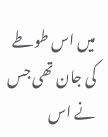میں اس طوطے کی جان تھی جس نے اس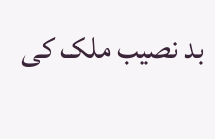بد نصیب ملک کی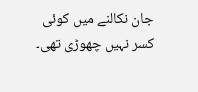جان نکالنے میں کوئی کسر نہیں چھوڑی تھی۔